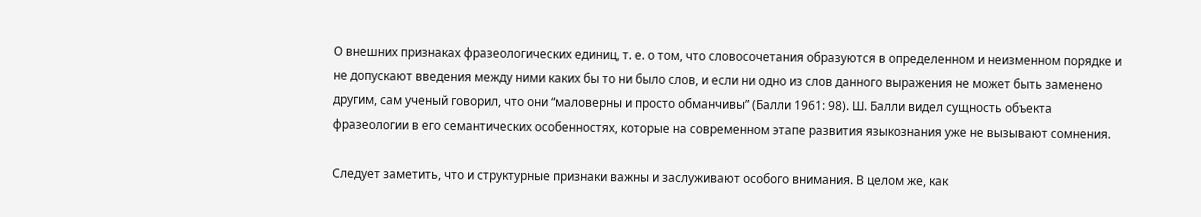О внешних признаках фразеологических единиц, т. е. о том, что словосочетания образуются в определенном и неизменном порядке и не допускают введения между ними каких бы то ни было слов, и если ни одно из слов данного выражения не может быть заменено другим, сам ученый говорил, что они “маловерны и просто обманчивы” (Балли 1961: 98). Ш. Балли видел сущность объекта фразеологии в его семантических особенностях, которые на современном этапе развития языкознания уже не вызывают сомнения.

Следует заметить, что и структурные признаки важны и заслуживают особого внимания. В целом же, как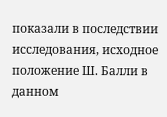показали в последствии исследования, исходное положение Ш. Балли в данном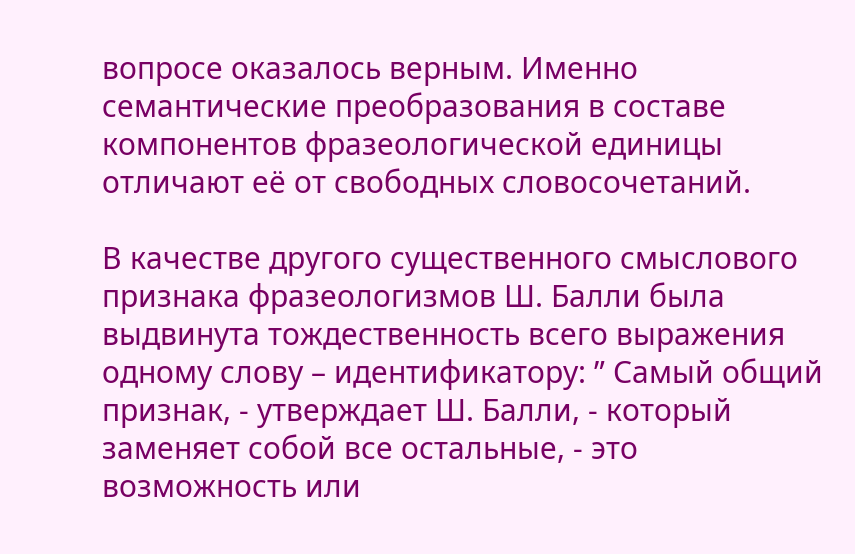вопросе оказалось верным. Именно семантические преобразования в составе компонентов фразеологической единицы отличают её от свободных словосочетаний.

В качестве другого существенного смыслового признака фразеологизмов Ш. Балли была выдвинута тождественность всего выражения одному слову – идентификатору: ” Самый общий признак, - утверждает Ш. Балли, - который заменяет собой все остальные, - это возможность или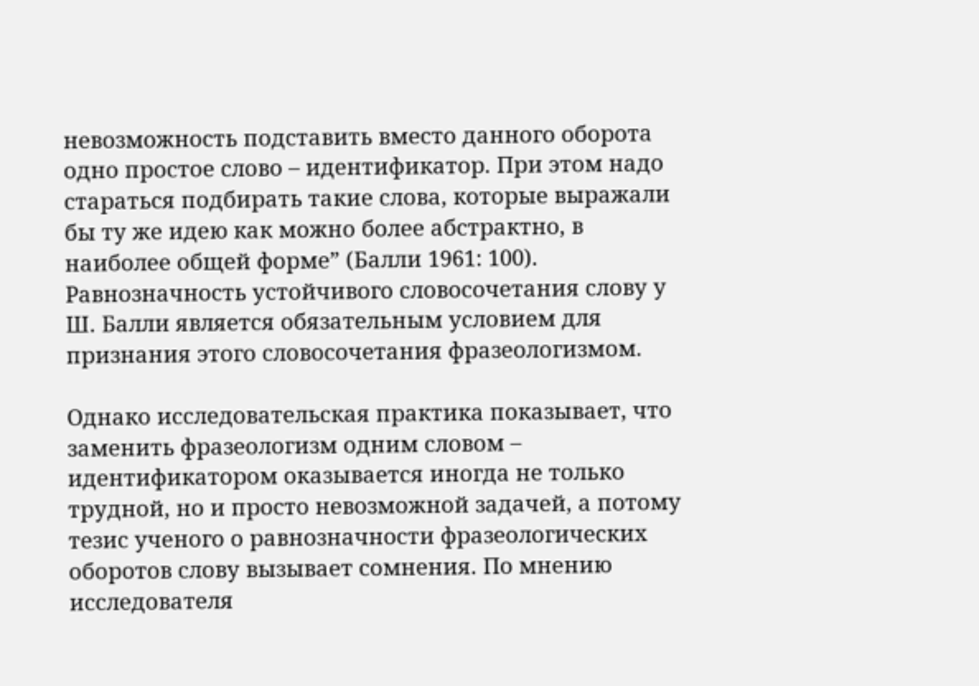невозможность подставить вместо данного оборота одно простое слово – идентификатор. При этом надо стараться подбирать такие слова, которые выражали бы ту же идею как можно более абстрактно, в наиболее общей форме” (Балли 1961: 100). Равнозначность устойчивого словосочетания слову у Ш. Балли является обязательным условием для признания этого словосочетания фразеологизмом.

Однако исследовательская практика показывает, что заменить фразеологизм одним словом – идентификатором оказывается иногда не только трудной, но и просто невозможной задачей, а потому тезис ученого о равнозначности фразеологических оборотов слову вызывает сомнения. По мнению исследователя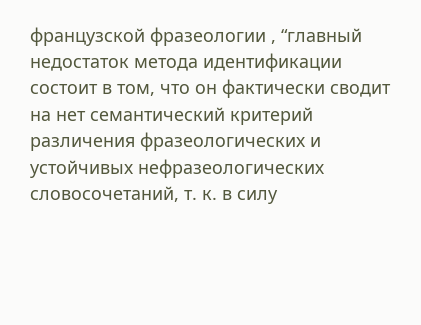французской фразеологии , “главный недостаток метода идентификации состоит в том, что он фактически сводит на нет семантический критерий различения фразеологических и устойчивых нефразеологических словосочетаний, т. к. в силу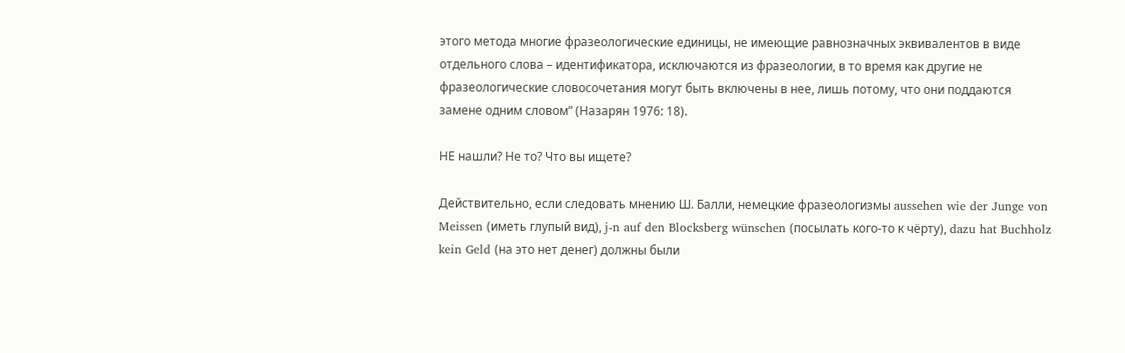этого метода многие фразеологические единицы, не имеющие равнозначных эквивалентов в виде отдельного слова – идентификатора, исключаются из фразеологии, в то время как другие не фразеологические словосочетания могут быть включены в нее, лишь потому, что они поддаются замене одним словом” (Назарян 1976: 18).

НЕ нашли? Не то? Что вы ищете?

Действительно, если следовать мнению Ш. Балли, немецкие фразеологизмы aussehen wie der Junge von Meissen (иметь глупый вид), j-n auf den Blocksberg wünschen (посылать кого-то к чёрту), dazu hat Buchholz kein Geld (на это нет денег) должны были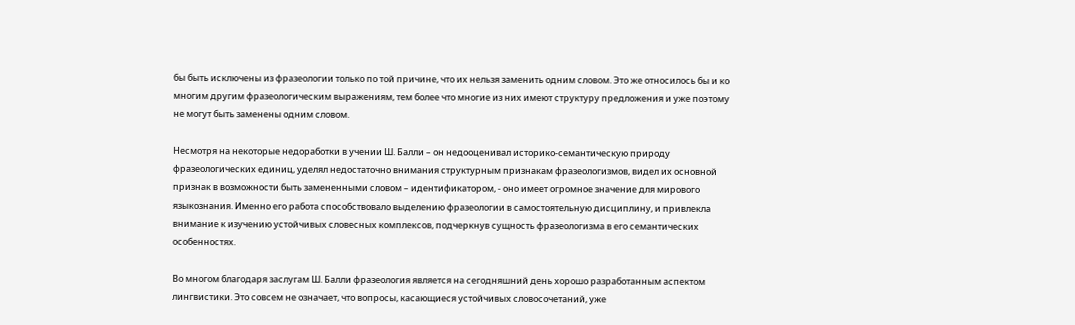бы быть исключены из фразеологии только по той причине, что их нельзя заменить одним словом. Это же относилось бы и ко многим другим фразеологическим выражениям, тем более что многие из них имеют структуру предложения и уже поэтому не могут быть заменены одним словом.

Несмотря на некоторые недоработки в учении Ш. Балли – он недооценивал историко-семантическую природу фразеологических единиц, уделял недостаточно внимания структурным признакам фразеологизмов, видел их основной признак в возможности быть замененными словом – идентификатором, - оно имеет огромное значение для мирового языкознания. Именно его работа способствовало выделению фразеологии в самостоятельную дисциплину, и привлекла внимание к изучению устойчивых словесных комплексов, подчеркнув сущность фразеологизма в его семантических особенностях.

Во многом благодаря заслугам Ш. Балли фразеология является на сегодняшний день хорошо разработанным аспектом лингвистики. Это совсем не означает, что вопросы, касающиеся устойчивых словосочетаний, уже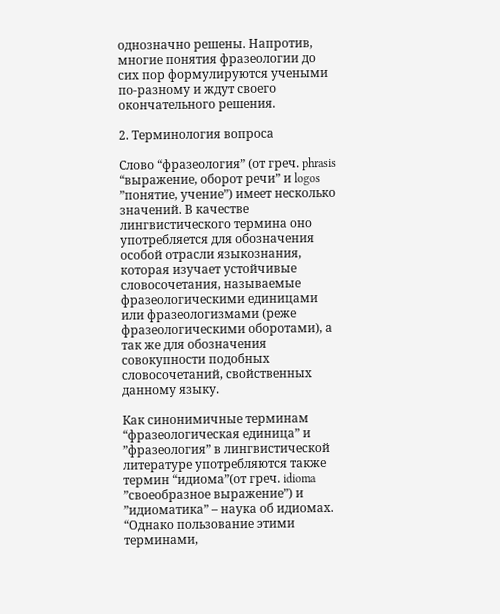однозначно решены. Напротив, многие понятия фразеологии до сих пор формулируются учеными по-разному и ждут своего окончательного решения.

2. Терминология вопроса

Слово “фразеология” (от греч. phrasis “выражение, оборот речи” и logos ”понятие, учение”) имеет несколько значений. В качестве лингвистического термина оно употребляется для обозначения особой отрасли языкознания, которая изучает устойчивые словосочетания, называемые фразеологическими единицами или фразеологизмами (реже фразеологическими оборотами), а так же для обозначения совокупности подобных словосочетаний, свойственных данному языку.

Как синонимичные терминам “фразеологическая единица” и ”фразеология” в лингвистической литературе употребляются также термин “идиома”(от греч. idioma ”своеобразное выражение”) и ”идиоматика” – наука об идиомах. “Однако пользование этими терминами,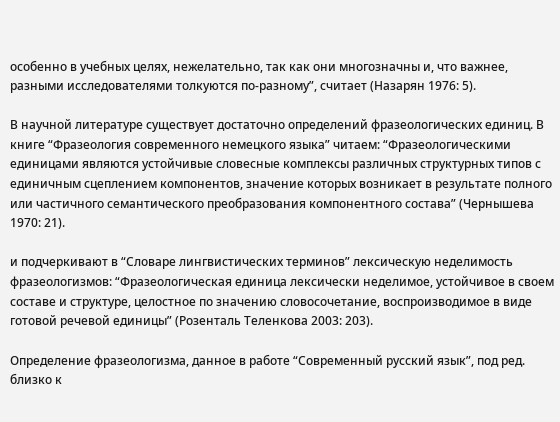особенно в учебных целях, нежелательно, так как они многозначны и, что важнее, разными исследователями толкуются по-разному”, считает (Назарян 1976: 5).

В научной литературе существует достаточно определений фразеологических единиц. В книге “Фразеология современного немецкого языка” читаем: “Фразеологическими единицами являются устойчивые словесные комплексы различных структурных типов с единичным сцеплением компонентов, значение которых возникает в результате полного или частичного семантического преобразования компонентного состава” (Чернышева 1970: 21).

и подчеркивают в “Словаре лингвистических терминов” лексическую неделимость фразеологизмов: “Фразеологическая единица лексически неделимое, устойчивое в своем составе и структуре, целостное по значению словосочетание, воспроизводимое в виде готовой речевой единицы” (Розенталь Теленкова 2003: 203).

Определение фразеологизма, данное в работе “Современный русский язык”, под ред. близко к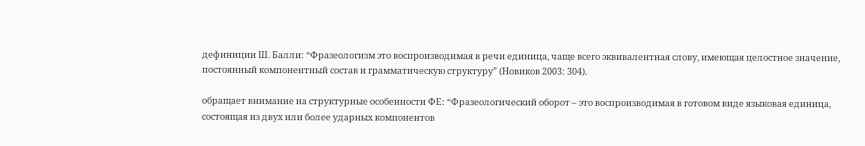дефиниции Ш. Балли: “Фразеологизм это воспроизводимая в речи единица, чаще всего эквивалентная слову, имеющая целостное значение, постоянный компонентный состав и грамматическую структуру” (Новиков 2003: 304).

обращает внимание на структурные особенности ФЕ: “Фразеологический оборот – это воспроизводимая в готовом виде языковая единица, состоящая из двух или более ударных компонентов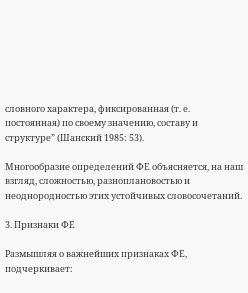словного характера, фиксированная (т. е. постоянная) по своему значению, составу и структуре” (Шанский 1985: 53).

Многообразие определений ФЕ объясняется, на наш взгляд, сложностью, разноплановостью и неоднородностью этих устойчивых словосочетаний.

3. Признаки ФЕ

Размышляя о важнейших признаках ФЕ, подчеркивает: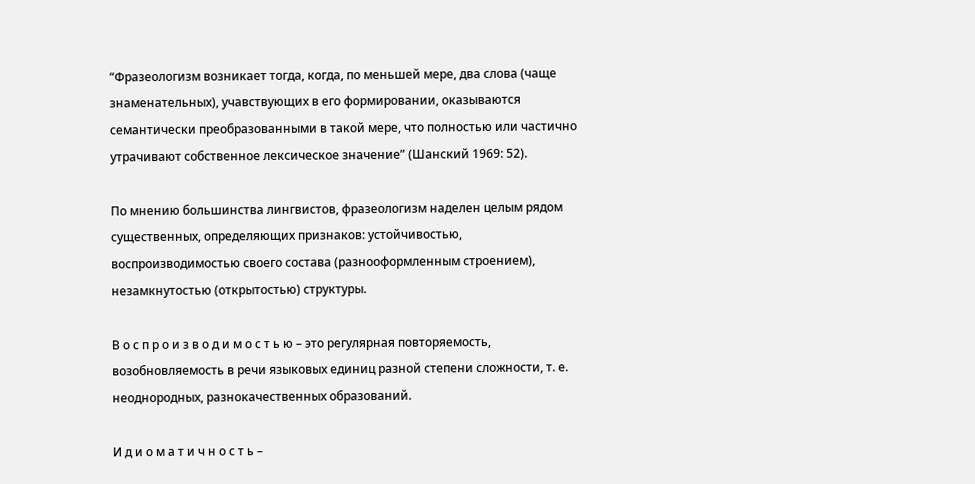“Фразеологизм возникает тогда, когда, по меньшей мере, два слова (чаще знаменательных), учавствующих в его формировании, оказываются семантически преобразованными в такой мере, что полностью или частично утрачивают собственное лексическое значение” (Шанский 1969: 52).

По мнению большинства лингвистов, фразеологизм наделен целым рядом существенных, определяющих признаков: устойчивостью, воспроизводимостью своего состава (разнооформленным строением), незамкнутостью (открытостью) структуры.

В о с п р о и з в о д и м о с т ь ю – это регулярная повторяемость, возобновляемость в речи языковых единиц разной степени сложности, т. е. неоднородных, разнокачественных образований.

И д и о м а т и ч н о с т ь –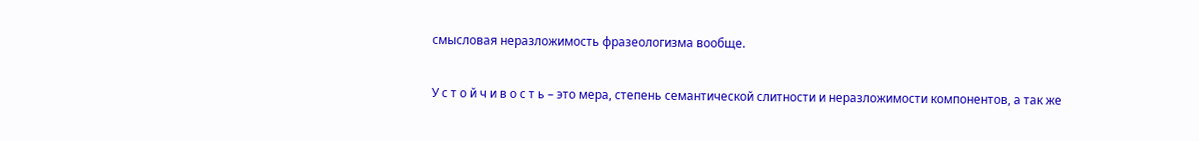смысловая неразложимость фразеологизма вообще.

У с т о й ч и в о с т ь – это мера, степень семантической слитности и неразложимости компонентов, а так же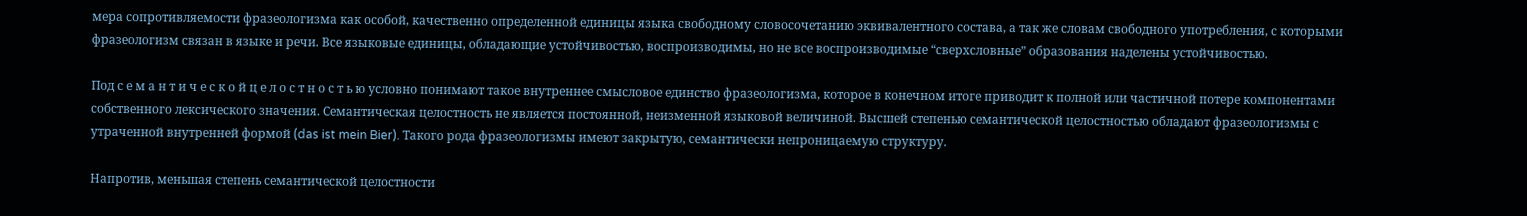мера сопротивляемости фразеологизма как особой, качественно определенной единицы языка свободному словосочетанию эквивалентного состава, а так же словам свободного употребления, с которыми фразеологизм связан в языке и речи. Все языковые единицы, обладающие устойчивостью, воспроизводимы, но не все воспроизводимые “сверхсловные” образования наделены устойчивостью.

Под с е м а н т и ч е с к о й ц е л о с т н о с т ь ю условно понимают такое внутреннее смысловое единство фразеологизма, которое в конечном итоге приводит к полной или частичной потере компонентами собственного лексического значения. Семантическая целостность не является постоянной, неизменной языковой величиной. Высшей степенью семантической целостностью обладают фразеологизмы с утраченной внутренней формой (das ist mein Bier). Такого рода фразеологизмы имеют закрытую, семантически непроницаемую структуру.

Напротив, меньшая степень семантической целостности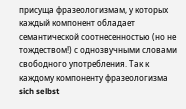присуща фразеологизмам, у которых каждый компонент обладает семантической соотнесенностью (но не тождеством!) с однозвучными словами свободного употребления. Так к каждому компоненту фразеологизма sich selbst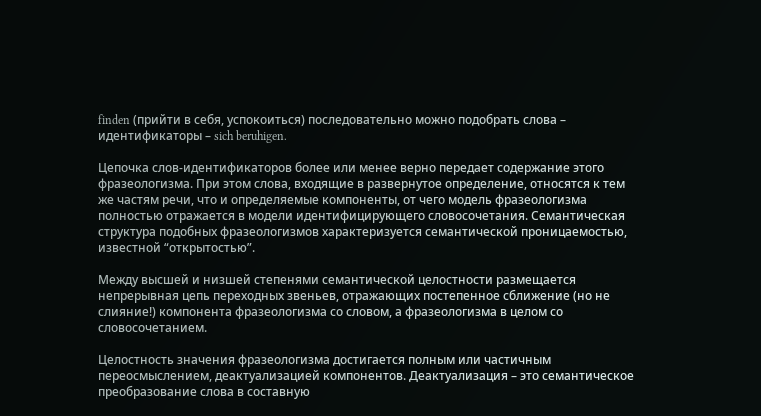finden (прийти в себя, успокоиться) последовательно можно подобрать слова – идентификаторы – sich beruhigen.

Цепочка слов-идентификаторов более или менее верно передает содержание этого фразеологизма. При этом слова, входящие в развернутое определение, относятся к тем же частям речи, что и определяемые компоненты, от чего модель фразеологизма полностью отражается в модели идентифицирующего словосочетания. Семантическая структура подобных фразеологизмов характеризуется семантической проницаемостью, известной “открытостью”.

Между высшей и низшей степенями семантической целостности размещается непрерывная цепь переходных звеньев, отражающих постепенное сближение (но не слияние!) компонента фразеологизма со словом, а фразеологизма в целом со словосочетанием.

Целостность значения фразеологизма достигается полным или частичным переосмыслением, деактуализацией компонентов. Деактуализация – это семантическое преобразование слова в составную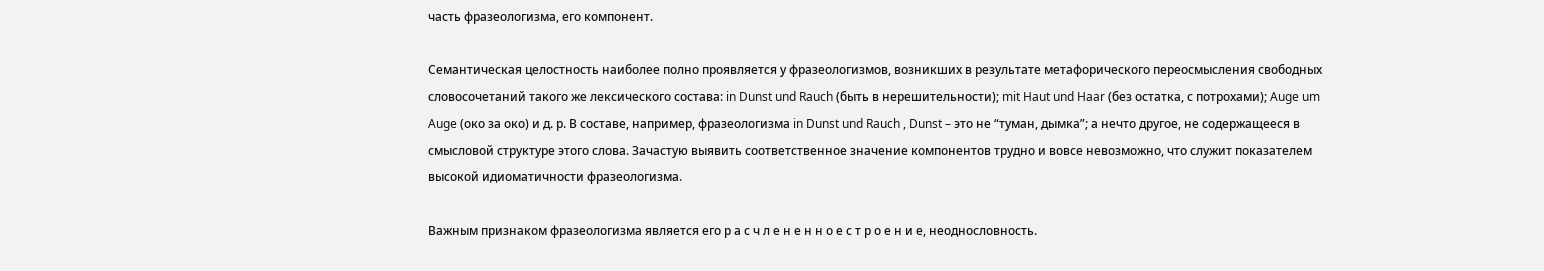часть фразеологизма, его компонент.

Семантическая целостность наиболее полно проявляется у фразеологизмов, возникших в результате метафорического переосмысления свободных словосочетаний такого же лексического состава: in Dunst und Rauch (быть в нерешительности); mit Haut und Haar (без остатка, с потрохами); Auge um Auge (око за око) и д. р. В составе, например, фразеологизма in Dunst und Rauch , Dunst – это не “туман, дымка”; а нечто другое, не содержащееся в смысловой структуре этого слова. Зачастую выявить соответственное значение компонентов трудно и вовсе невозможно, что служит показателем высокой идиоматичности фразеологизма.

Важным признаком фразеологизма является его р а с ч л е н е н н о е с т р о е н и е, неоднословность.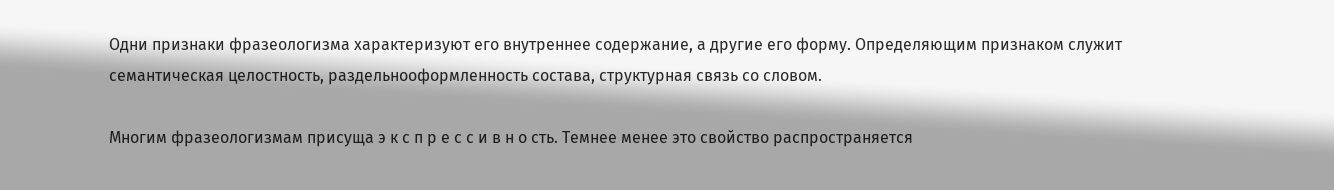Одни признаки фразеологизма характеризуют его внутреннее содержание, а другие его форму. Определяющим признаком служит семантическая целостность, раздельнооформленность состава, структурная связь со словом.

Многим фразеологизмам присуща э к с п р е с с и в н о сть. Темнее менее это свойство распространяется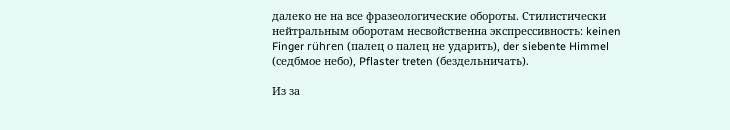далеко не на все фразеологические обороты. Стилистически нейтральным оборотам несвойственна экспрессивность: keinen Finger rühren (палец о палец не ударить), der siebente Himmel (седбмое небо), Pflaster treten (бездельничать).

Из за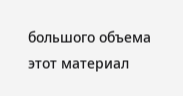большого объема этот материал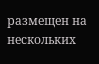размещен на нескольких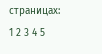страницах:
1 2 3 4 5